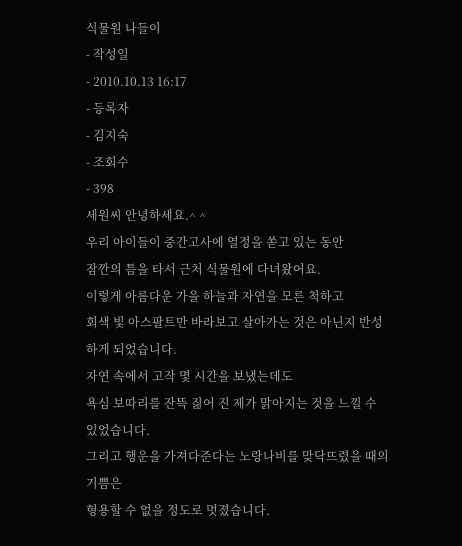식물원 나들이
- 작성일
- 2010.10.13 16:17
- 등록자
- 김지숙
- 조회수
- 398
세원씨 안녕하세요.^ ^
우리 아이들이 중간고사에 열정을 쏟고 있는 동안
잠깐의 틈을 타서 근처 식물원에 다녀왔어요.
이렇게 아름다운 가을 하늘과 자연을 모른 척하고
회색 빛 아스팔트만 바라보고 살아가는 것은 아닌지 반성하게 되었습니다.
자연 속에서 고작 몇 시간을 보냈는데도
욕심 보따리를 잔뜩 짊어 진 제가 맑아지는 것을 느낄 수 있었습니다.
그리고 행운을 가져다준다는 노랑나비를 맞닥뜨렸을 때의 기쁨은
형용할 수 없을 정도로 멋졌습니다.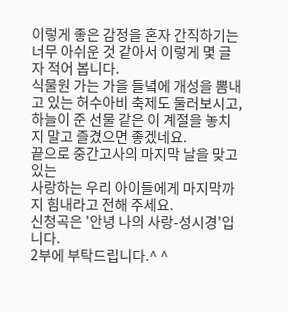이렇게 좋은 감정을 혼자 간직하기는 너무 아쉬운 것 같아서 이렇게 몇 글자 적어 봅니다.
식물원 가는 가을 들녘에 개성을 뽐내고 있는 허수아비 축제도 둘러보시고,
하늘이 준 선물 같은 이 계절을 놓치지 말고 즐겼으면 좋겠네요.
끝으로 중간고사의 마지막 날을 맞고 있는
사랑하는 우리 아이들에게 마지막까지 힘내라고 전해 주세요.
신청곡은 '안녕 나의 사랑-성시경'입니다.
2부에 부탁드립니다.^ ^